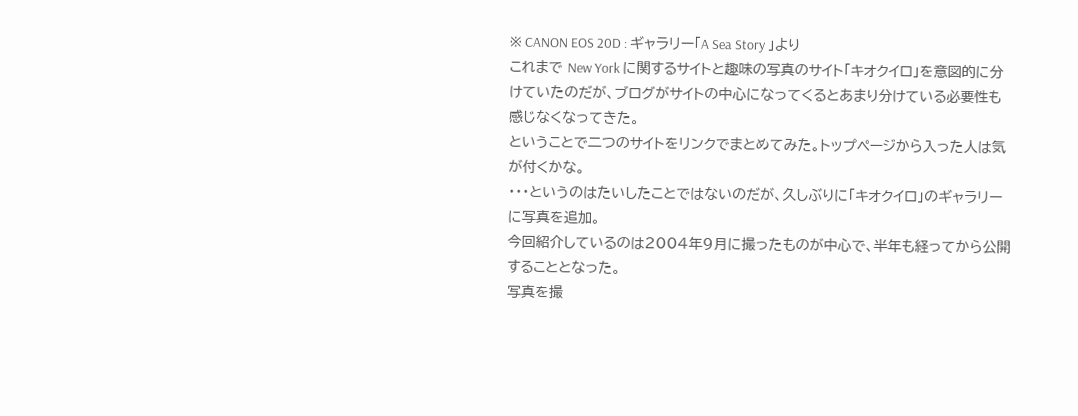※ CANON EOS 20D : ギャラリー「A Sea Story 」より
これまで New York に関するサイトと趣味の写真のサイト「キオクイロ」を意図的に分けていたのだが、ブログがサイトの中心になってくるとあまり分けている必要性も感じなくなってきた。
ということで二つのサイトをリンクでまとめてみた。トップページから入った人は気が付くかな。
・・・というのはたいしたことではないのだが、久しぶりに「キオクイロ」のギャラリーに写真を追加。
今回紹介しているのは2004年9月に撮ったものが中心で、半年も経ってから公開することとなった。
写真を撮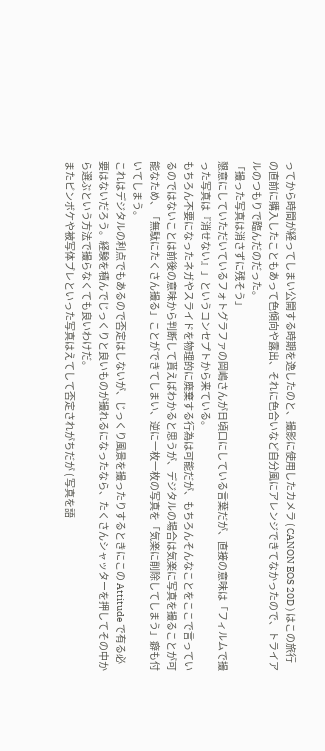ってから時間が経ってしまい公開する時期を逸したのと、撮影に使用したカメラ ( CANON EOS 20D ) はこの旅行の直前に購入したこともあって色傾向や露出、それに色合いなど自分風にアレンジできてなかったので、トライアルのつもりで臨んだのだった。
「撮った写真は消さずに残そう」
懇意にしていただいているフォトグラファの岡嶋さんが日頃口にしている言葉だが、直接の意味は「フィルムで撮った写真は『消せない』」というコンセプトから来ている。
もちろん不要になったネガやスライドを物理的に廃棄する行為は可能だが、もちろんそんなことをここで言っているのではないことは前後の意味から判断して貰えばわかると思うが、デジタルの場合は気楽に写真を撮ることが可能なため、「無駄にたくさん撮る」ことができてしまい、逆に一枚一枚の写真を「気楽に削除してしまう」癖も付いてしまう。
これはデジタルの利点でもあるので否定はしないが、じっくり風景を撮ったりするときにこの Attitude で有る必要はないだろう。経験を積んでじっくりと良いものが撮れるになったなら、たくさんシャッターを押してその中から選ぶという方法で撮らなくても良いわけだ。
またピンボケや被写体ブレといった写真はえてして否定されがちだが ( 写真を語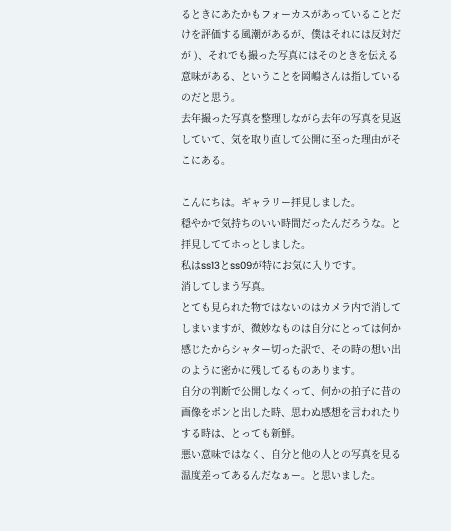るときにあたかもフォーカスがあっていることだけを評価する風潮があるが、僕はそれには反対だが )、それでも撮った写真にはそのときを伝える意味がある、ということを岡嶋さんは指しているのだと思う。
去年撮った写真を整理しながら去年の写真を見返していて、気を取り直して公開に至った理由がそこにある。

こんにちは。ギャラリー拝見しました。
穏やかで気持ちのいい時間だったんだろうな。と拝見しててホっとしました。
私はss13とss09が特にお気に入りです。
消してしまう写真。
とても見られた物ではないのはカメラ内で消してしまいますが、微妙なものは自分にとっては何か感じたからシャター切った訳で、その時の想い出のように密かに残してるものあります。
自分の判断で公開しなくって、何かの拍子に昔の画像をポンと出した時、思わぬ感想を言われたりする時は、とっても新鮮。
悪い意味ではなく、自分と他の人との写真を見る温度差ってあるんだなぁー。と思いました。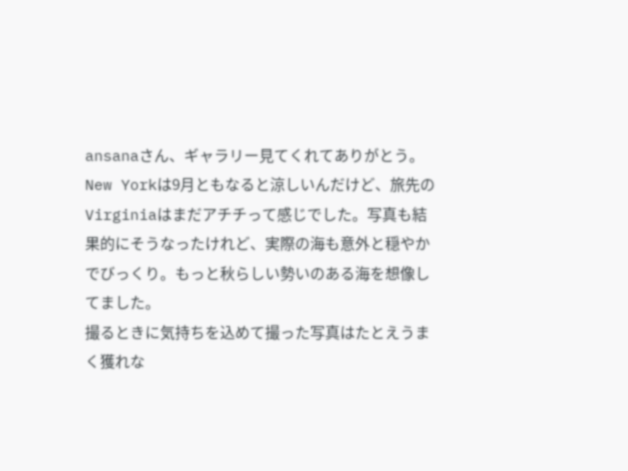ansanaさん、ギャラリー見てくれてありがとう。
New Yorkは9月ともなると涼しいんだけど、旅先のVirginiaはまだアチチって感じでした。写真も結果的にそうなったけれど、実際の海も意外と穏やかでびっくり。もっと秋らしい勢いのある海を想像してました。
撮るときに気持ちを込めて撮った写真はたとえうまく獲れな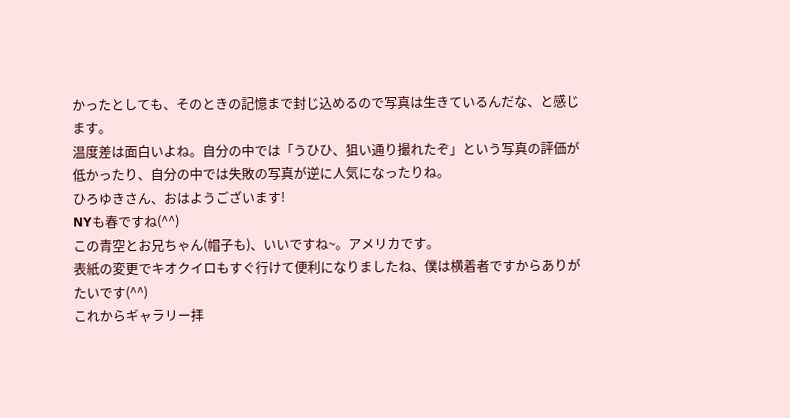かったとしても、そのときの記憶まで封じ込めるので写真は生きているんだな、と感じます。
温度差は面白いよね。自分の中では「うひひ、狙い通り撮れたぞ」という写真の評価が低かったり、自分の中では失敗の写真が逆に人気になったりね。
ひろゆきさん、おはようございます!
NYも春ですね(^^)
この青空とお兄ちゃん(帽子も)、いいですね~。アメリカです。
表紙の変更でキオクイロもすぐ行けて便利になりましたね、僕は横着者ですからありがたいです(^^)
これからギャラリー拝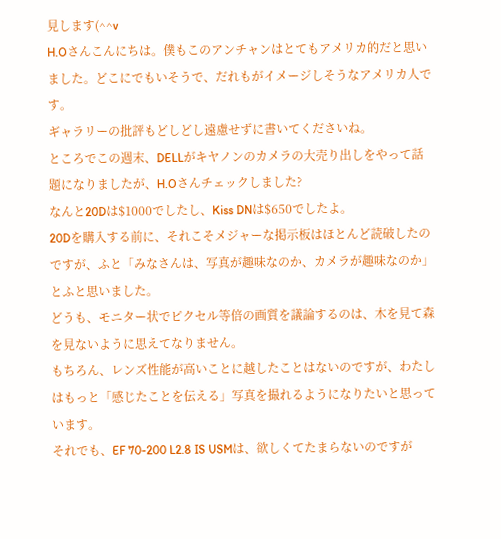見します(^^v
H.Oさんこんにちは。僕もこのアンチャンはとてもアメリカ的だと思いました。どこにでもいそうで、だれもがイメージしそうなアメリカ人です。
ギャラリーの批評もどしどし遠慮せずに書いてくださいね。
ところでこの週末、DELLがキヤノンのカメラの大売り出しをやって話題になりましたが、H.Oさんチェックしました?
なんと20Dは$1000でしたし、Kiss DNは$650でしたよ。
20Dを購入する前に、それこそメジャーな掲示板はほとんど読破したのですが、ふと「みなさんは、写真が趣味なのか、カメラが趣味なのか」とふと思いました。
どうも、モニター状でピクセル等倍の画質を議論するのは、木を見て森を見ないように思えてなりません。
もちろん、レンズ性能が高いことに越したことはないのですが、わたしはもっと「感じたことを伝える」写真を撮れるようになりたいと思っています。
それでも、EF 70-200 L2.8 IS USMは、欲しくてたまらないのですが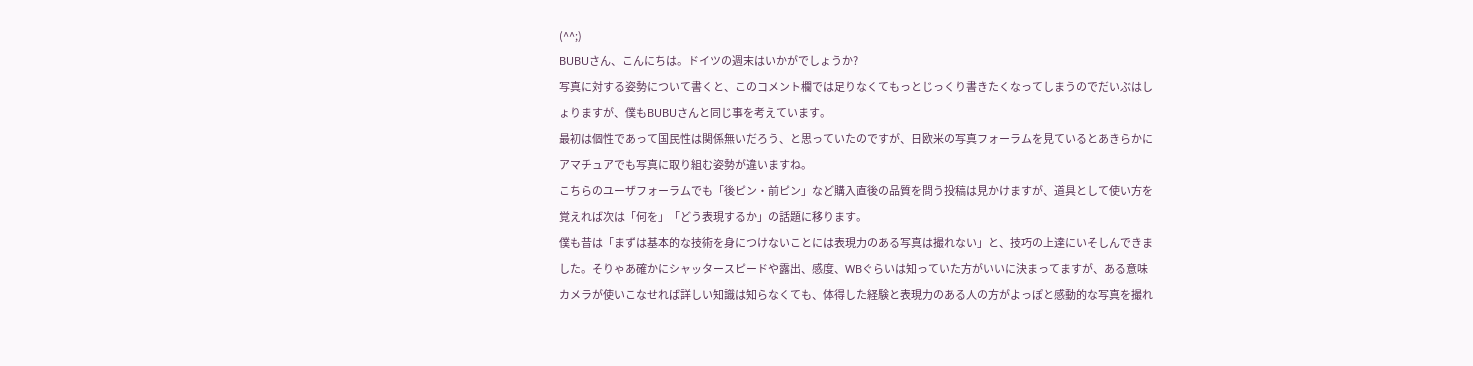(^^;)
BUBUさん、こんにちは。ドイツの週末はいかがでしょうか?
写真に対する姿勢について書くと、このコメント欄では足りなくてもっとじっくり書きたくなってしまうのでだいぶはしょりますが、僕もBUBUさんと同じ事を考えています。
最初は個性であって国民性は関係無いだろう、と思っていたのですが、日欧米の写真フォーラムを見ているとあきらかにアマチュアでも写真に取り組む姿勢が違いますね。
こちらのユーザフォーラムでも「後ピン・前ピン」など購入直後の品質を問う投稿は見かけますが、道具として使い方を覚えれば次は「何を」「どう表現するか」の話題に移ります。
僕も昔は「まずは基本的な技術を身につけないことには表現力のある写真は撮れない」と、技巧の上達にいそしんできました。そりゃあ確かにシャッタースピードや露出、感度、WBぐらいは知っていた方がいいに決まってますが、ある意味カメラが使いこなせれば詳しい知識は知らなくても、体得した経験と表現力のある人の方がよっぽと感動的な写真を撮れ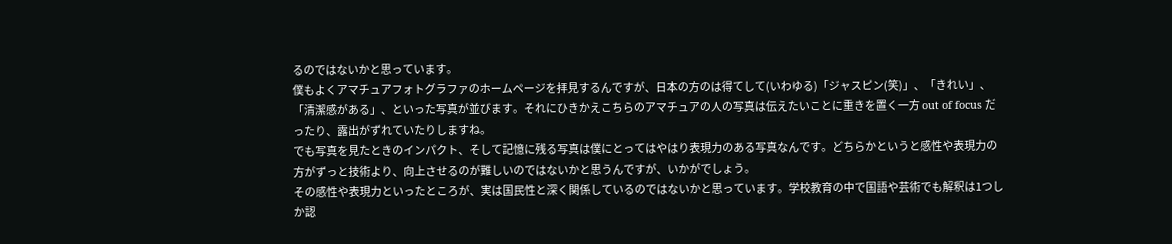るのではないかと思っています。
僕もよくアマチュアフォトグラファのホームページを拝見するんですが、日本の方のは得てして(いわゆる)「ジャスピン(笑)」、「きれい」、「清潔感がある」、といった写真が並びます。それにひきかえこちらのアマチュアの人の写真は伝えたいことに重きを置く一方 out of focus だったり、露出がずれていたりしますね。
でも写真を見たときのインパクト、そして記憶に残る写真は僕にとってはやはり表現力のある写真なんです。どちらかというと感性や表現力の方がずっと技術より、向上させるのが難しいのではないかと思うんですが、いかがでしょう。
その感性や表現力といったところが、実は国民性と深く関係しているのではないかと思っています。学校教育の中で国語や芸術でも解釈は1つしか認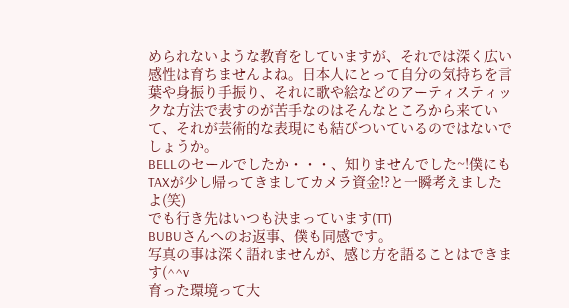められないような教育をしていますが、それでは深く広い感性は育ちませんよね。日本人にとって自分の気持ちを言葉や身振り手振り、それに歌や絵などのアーティスティックな方法で表すのが苦手なのはそんなところから来ていて、それが芸術的な表現にも結びついているのではないでしょうか。
BELLのセールでしたか・・・、知りませんでした~!僕にもTAXが少し帰ってきましてカメラ資金!?と一瞬考えましたよ(笑)
でも行き先はいつも決まっています(TT)
BUBUさんへのお返事、僕も同感です。
写真の事は深く語れませんが、感じ方を語ることはできます(^^v
育った環境って大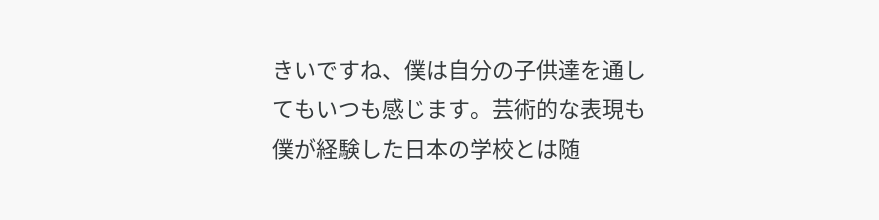きいですね、僕は自分の子供達を通してもいつも感じます。芸術的な表現も僕が経験した日本の学校とは随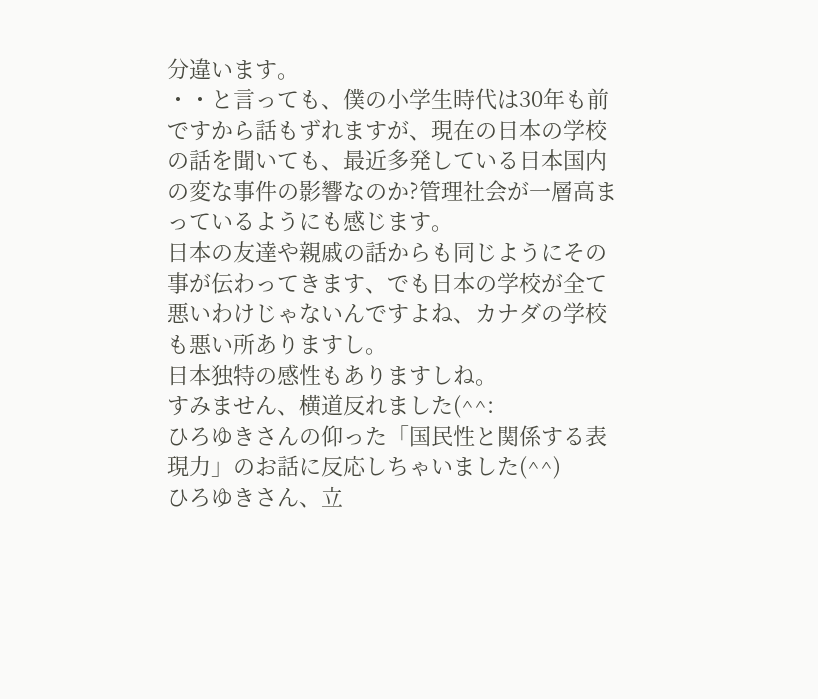分違います。
・・と言っても、僕の小学生時代は30年も前ですから話もずれますが、現在の日本の学校の話を聞いても、最近多発している日本国内の変な事件の影響なのか?管理社会が一層高まっているようにも感じます。
日本の友達や親戚の話からも同じようにその事が伝わってきます、でも日本の学校が全て悪いわけじゃないんですよね、カナダの学校も悪い所ありますし。
日本独特の感性もありますしね。
すみません、横道反れました(^^:
ひろゆきさんの仰った「国民性と関係する表現力」のお話に反応しちゃいました(^^)
ひろゆきさん、立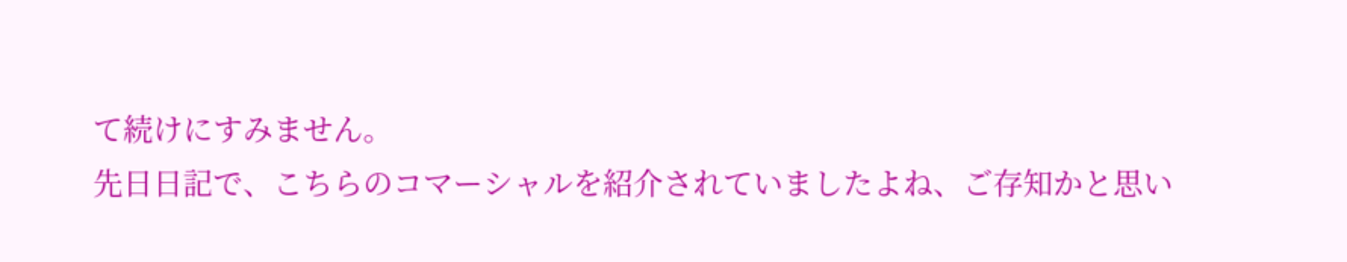て続けにすみません。
先日日記で、こちらのコマーシャルを紹介されていましたよね、ご存知かと思い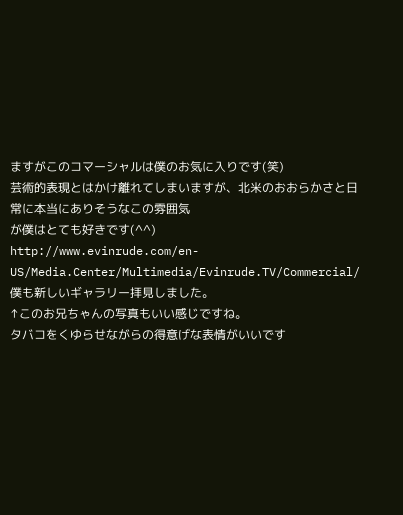ますがこのコマーシャルは僕のお気に入りです(笑)
芸術的表現とはかけ離れてしまいますが、北米のおおらかさと日常に本当にありそうなこの雰囲気
が僕はとても好きです(^^)
http://www.evinrude.com/en-US/Media.Center/Multimedia/Evinrude.TV/Commercial/
僕も新しいギャラリー拝見しました。
↑このお兄ちゃんの写真もいい感じですね。
タバコをくゆらせながらの得意げな表情がいいです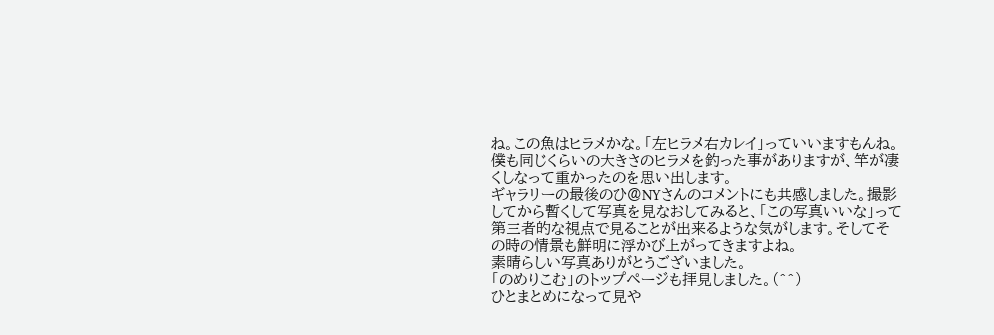ね。この魚はヒラメかな。「左ヒラメ右カレイ」っていいますもんね。僕も同じくらいの大きさのヒラメを釣った事がありますが、竿が凄くしなって重かったのを思い出します。
ギャラリーの最後のひ@NYさんのコメントにも共感しました。撮影してから暫くして写真を見なおしてみると、「この写真いいな」って第三者的な視点で見ることが出来るような気がします。そしてその時の情景も鮮明に浮かび上がってきますよね。
素晴らしい写真ありがとうございました。
「のめりこむ」のトップページも拝見しました。(^^)
ひとまとめになって見や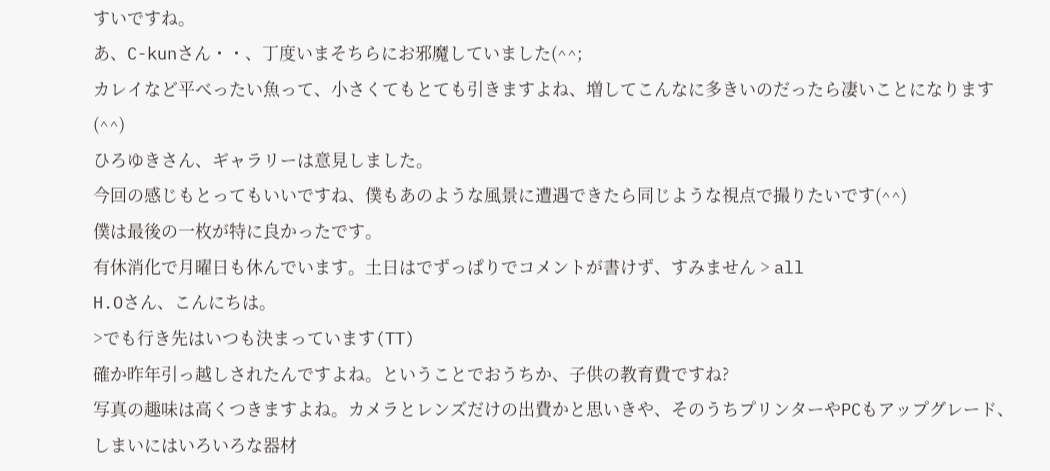すいですね。
あ、C-kunさん・・、丁度いまそちらにお邪魔していました(^^;
カレイなど平べったい魚って、小さくてもとても引きますよね、増してこんなに多きいのだったら凄いことになります(^^)
ひろゆきさん、ギャラリーは意見しました。
今回の感じもとってもいいですね、僕もあのような風景に遭遇できたら同じような視点で撮りたいです(^^)
僕は最後の一枚が特に良かったです。
有休消化で月曜日も休んでいます。土日はでずっぱりでコメントが書けず、すみません > all
H.Oさん、こんにちは。
>でも行き先はいつも決まっています(TT)
確か昨年引っ越しされたんですよね。ということでおうちか、子供の教育費ですね?
写真の趣味は高くつきますよね。カメラとレンズだけの出費かと思いきや、そのうちプリンターやPCもアップグレード、しまいにはいろいろな器材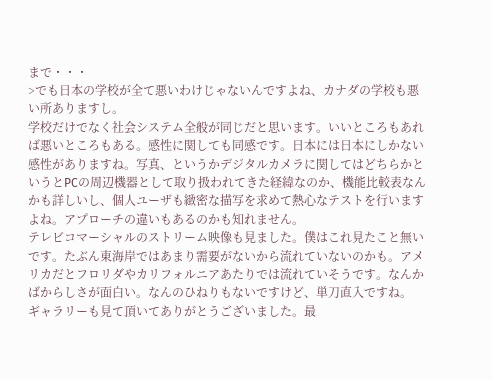まで・・・
>でも日本の学校が全て悪いわけじゃないんですよね、カナダの学校も悪い所ありますし。
学校だけでなく社会システム全般が同じだと思います。いいところもあれば悪いところもある。感性に関しても同感です。日本には日本にしかない感性がありますね。写真、というかデジタルカメラに関してはどちらかというとPCの周辺機器として取り扱われてきた経緯なのか、機能比較表なんかも詳しいし、個人ユーザも緻密な描写を求めて熱心なテストを行いますよね。アプローチの違いもあるのかも知れません。
テレビコマーシャルのストリーム映像も見ました。僕はこれ見たこと無いです。たぶん東海岸ではあまり需要がないから流れていないのかも。アメリカだとフロリダやカリフォルニアあたりでは流れていそうです。なんかばからしさが面白い。なんのひねりもないですけど、単刀直入ですね。
ギャラリーも見て頂いてありがとうございました。最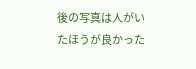後の写真は人がいたほうが良かった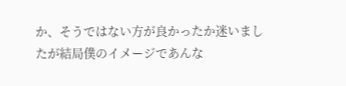か、そうではない方が良かったか迷いましたが結局僕のイメージであんな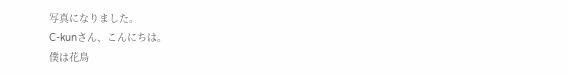写真になりました。
C-kunさん、こんにちは。
僕は花鳥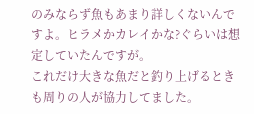のみならず魚もあまり詳しくないんですよ。ヒラメかカレイかな?ぐらいは想定していたんですが。
これだけ大きな魚だと釣り上げるときも周りの人が協力してました。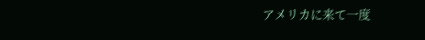アメリカに来て一度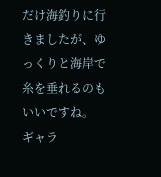だけ海釣りに行きましたが、ゆっくりと海岸で糸を垂れるのもいいですね。
ギャラ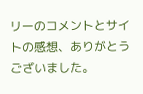リーのコメントとサイトの感想、ありがとうございました。